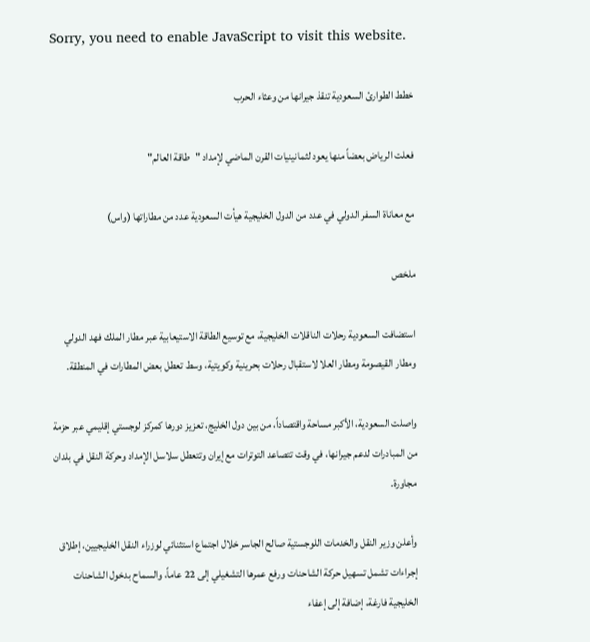Sorry, you need to enable JavaScript to visit this website.

خطط الطوارئ السعودية تنقذ جيرانها من وعثاء الحرب

فعلت الرياض بعضاً منها يعود لثمانينيات القرن الماضي لإمداد "طاقة العالم"

مع معاناة السفر الدولي في عدد من الدول الخليجية هيأت السعودية عدد من مطاراتها (واس)

ملخص

استضافت السعودية رحلات الناقلات الخليجية، مع توسيع الطاقة الاستيعابية عبر مطار الملك فهد الدولي ومطار القيصومة ومطار العلا لاستقبال رحلات بحرينية وكويتية، وسط تعطل بعض المطارات في المنطقة.

واصلت السعودية، الأكبر مساحة واقتصاداً، من بين دول الخليج، تعزيز دورها كمركز لوجستي إقليمي عبر حزمة من المبادرات لدعم جيرانها، في وقت تتصاعد التوترات مع إيران وتتعطل سلاسل الإمداد وحركة النقل في بلدان مجاورة.

وأعلن وزير النقل والخدمات اللوجستية صالح الجاسر خلال اجتماع استثنائي لوزراء النقل الخليجيين، إطلاق إجراءات تشمل تسهيل حركة الشاحنات ورفع عمرها التشغيلي إلى 22 عاماً، والسماح بدخول الشاحنات الخليجية فارغة، إضافة إلى إعفاء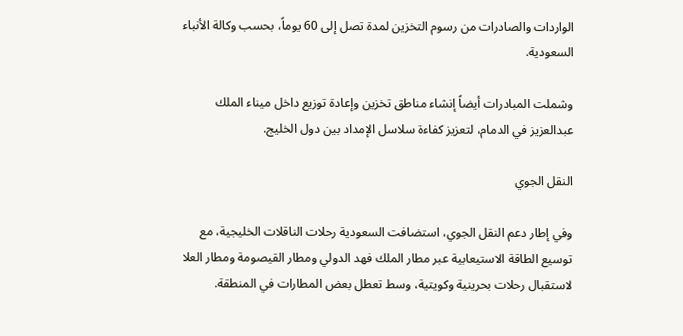الواردات والصادرات من رسوم التخزين لمدة تصل إلى 60 يوماً، بحسب وكالة الأنباء السعودية.

وشملت المبادرات أيضاً إنشاء مناطق تخزين وإعادة توزيع داخل ميناء الملك عبدالعزيز في الدمام، لتعزيز كفاءة سلاسل الإمداد بين دول الخليج.

النقل الجوي

وفي إطار دعم النقل الجوي، استضافت السعودية رحلات الناقلات الخليجية، مع توسيع الطاقة الاستيعابية عبر مطار الملك فهد الدولي ومطار القيصومة ومطار العلا لاستقبال رحلات بحرينية وكويتية، وسط تعطل بعض المطارات في المنطقة.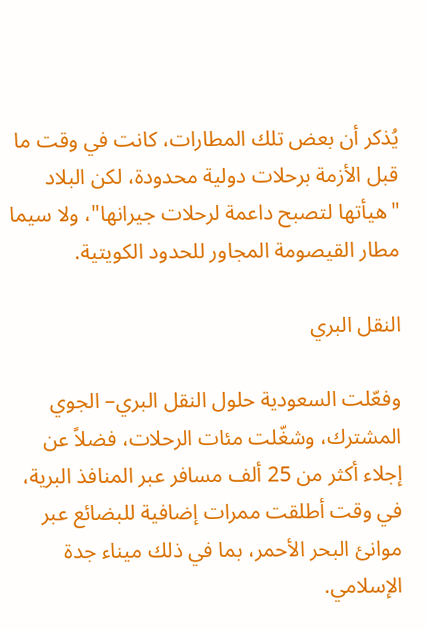يُذكر أن بعض تلك المطارات، كانت في وقت ما قبل الأزمة برحلات دولية محدودة، لكن البلاد "هيأتها لتصبح داعمة لرحلات جيرانها"، ولا سيما مطار القيصومة المجاور للحدود الكويتية.

النقل البري

وفعّلت السعودية حلول النقل البري– الجوي المشترك، وشغّلت مئات الرحلات، فضلاً عن إجلاء أكثر من 25 ألف مسافر عبر المنافذ البرية، في وقت أطلقت ممرات إضافية للبضائع عبر موانئ البحر الأحمر، بما في ذلك ميناء جدة الإسلامي.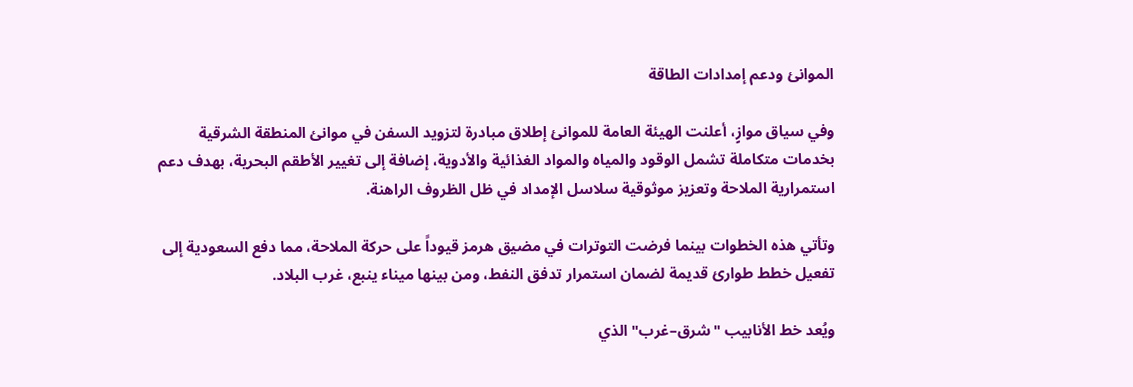الموانئ ودعم إمدادات الطاقة

وفي سياق موازٍ، أعلنت الهيئة العامة للموانئ إطلاق مبادرة لتزويد السفن في موانئ المنطقة الشرقية بخدمات متكاملة تشمل الوقود والمياه والمواد الغذائية والأدوية، إضافة إلى تغيير الأطقم البحرية، بهدف دعم استمرارية الملاحة وتعزيز موثوقية سلاسل الإمداد في ظل الظروف الراهنة.

وتأتي هذه الخطوات بينما فرضت التوترات في مضيق هرمز قيوداً على حركة الملاحة، مما دفع السعودية إلى تفعيل خطط طوارئ قديمة لضمان استمرار تدفق النفط، ومن بينها ميناء ينبع، غرب البلاد.

ويُعد خط الأنابيب "شرق–غرب" الذي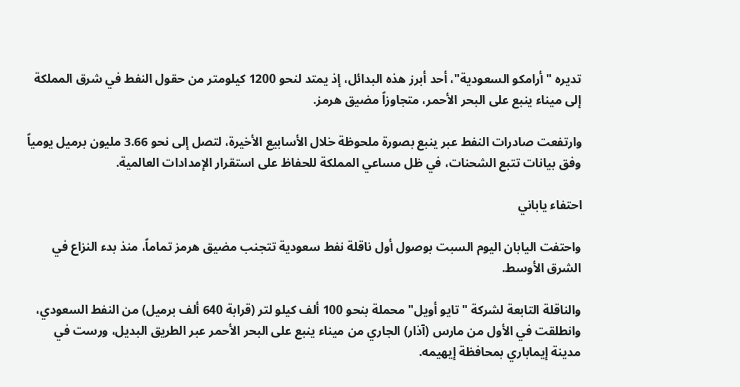تديره "أرامكو السعودية"، أحد أبرز هذه البدائل، إذ يمتد لنحو 1200 كيلومتر من حقول النفط في شرق المملكة إلى ميناء ينبع على البحر الأحمر، متجاوزاً مضيق هرمز.

وارتفعت صادرات النفط عبر ينبع بصورة ملحوظة خلال الأسابيع الأخيرة، لتصل إلى نحو 3.66 مليون برميل يومياً وفق بيانات تتبع الشحنات، في ظل مساعي المملكة للحفاظ على استقرار الإمدادات العالمية.

احتفاء ياباني

واحتفت اليابان اليوم السبت بوصول أول ناقلة نفط سعودية تتجنب مضيق هرمز تماماً، منذ بدء النزاع في الشرق الأوسط.

والناقلة التابعة لشركة "تايو أويل" محملة بنحو 100 ألف كيلو لتر (قرابة 640 ألف برميل) من النفط السعودي، وانطلقت في الأول من مارس (آذار) الجاري من ميناء ينبع على البحر الأحمر عبر الطريق البديل، ورست في مدينة إيماباري بمحافظة إيهيمه.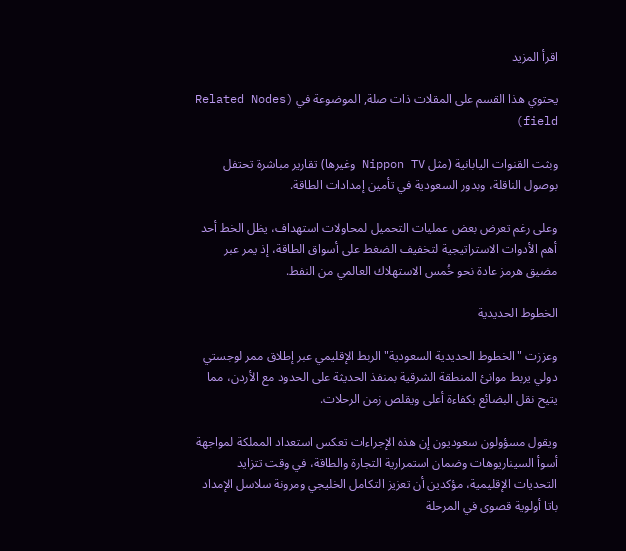اقرأ المزيد

يحتوي هذا القسم على المقلات ذات صلة, الموضوعة في (Related Nodes field)

وبثت القنوات اليابانية (مثل Nippon TV وغيرها) تقارير مباشرة تحتفل بوصول الناقلة، وبدور السعودية في تأمين إمدادات الطاقة.

وعلى رغم تعرض بعض عمليات التحميل لمحاولات استهداف، يظل الخط أحد أهم الأدوات الاستراتيجية لتخفيف الضغط على أسواق الطاقة، إذ يمر عبر مضيق هرمز عادة نحو خُمس الاستهلاك العالمي من النفط.

الخطوط الحديدية

وعززت "الخطوط الحديدية السعودية" الربط الإقليمي عبر إطلاق ممر لوجستي دولي يربط موانئ المنطقة الشرقية بمنفذ الحديثة على الحدود مع الأردن، مما يتيح نقل البضائع بكفاءة أعلى ويقلص زمن الرحلات.

ويقول مسؤولون سعوديون إن هذه الإجراءات تعكس استعداد المملكة لمواجهة أسوأ السيناريوهات وضمان استمرارية التجارة والطاقة، في وقت تتزايد التحديات الإقليمية، مؤكدين أن تعزيز التكامل الخليجي ومرونة سلاسل الإمداد باتا أولوية قصوى في المرحلة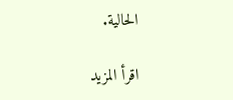الحالية.

اقرأ المزيد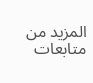المزيد من متابعات